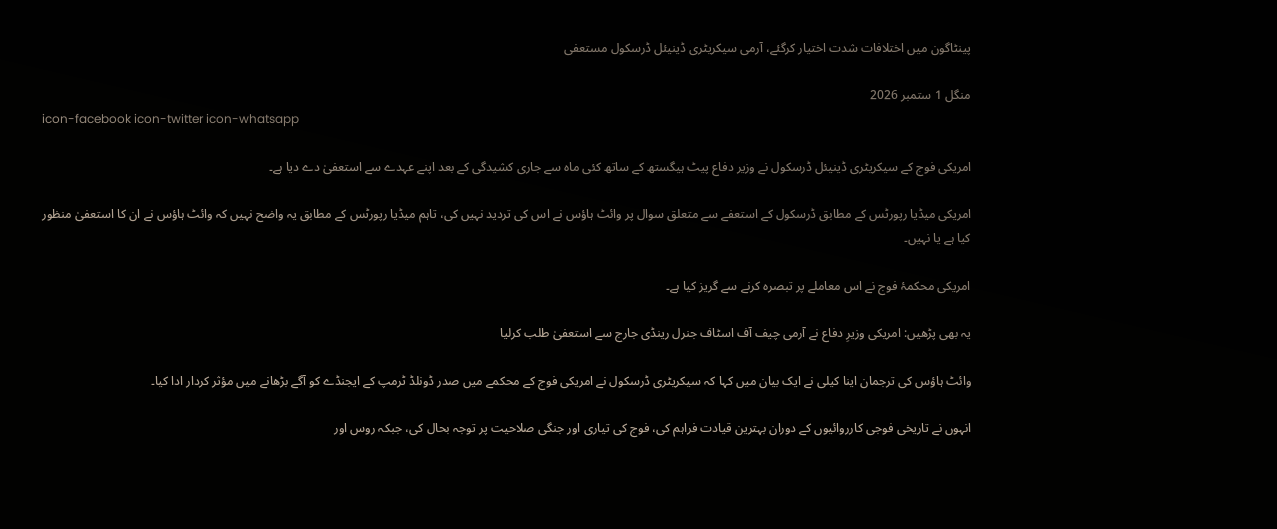پینٹاگون میں اختلافات شدت اختیار کرگئے، آرمی سیکریٹری ڈینیئل ڈرسکول مستعفی

منگل 1 ستمبر 2026
icon-facebook icon-twitter icon-whatsapp

امریکی فوج کے سیکریٹری ڈینیئل ڈرسکول نے وزیر دفاع پیٹ ہیگستھ کے ساتھ کئی ماہ سے جاری کشیدگی کے بعد اپنے عہدے سے استعفیٰ دے دیا ہے۔

امریکی میڈیا رپورٹس کے مطابق ڈرسکول کے استعفے سے متعلق سوال پر وائٹ ہاؤس نے اس کی تردید نہیں کی، تاہم میڈیا رپورٹس کے مطابق یہ واضح نہیں کہ وائٹ ہاؤس نے ان کا استعفیٰ منظور کیا ہے یا نہیں۔

امریکی محکمۂ فوج نے اس معاملے پر تبصرہ کرنے سے گریز کیا ہے۔

یہ بھی پڑھیں: امریکی وزیرِ دفاع نے آرمی چیف آف اسٹاف جنرل رینڈی جارج سے استعفیٰ طلب کرلیا

وائٹ ہاؤس کی ترجمان اینا کیلی نے ایک بیان میں کہا کہ سیکریٹری ڈرسکول نے امریکی فوج کے محکمے میں صدر ڈونلڈ ٹرمپ کے ایجنڈے کو آگے بڑھانے میں مؤثر کردار ادا کیا۔

انہوں نے تاریخی فوجی کارروائیوں کے دوران بہترین قیادت فراہم کی، فوج کی تیاری اور جنگی صلاحیت پر توجہ بحال کی، جبکہ روس اور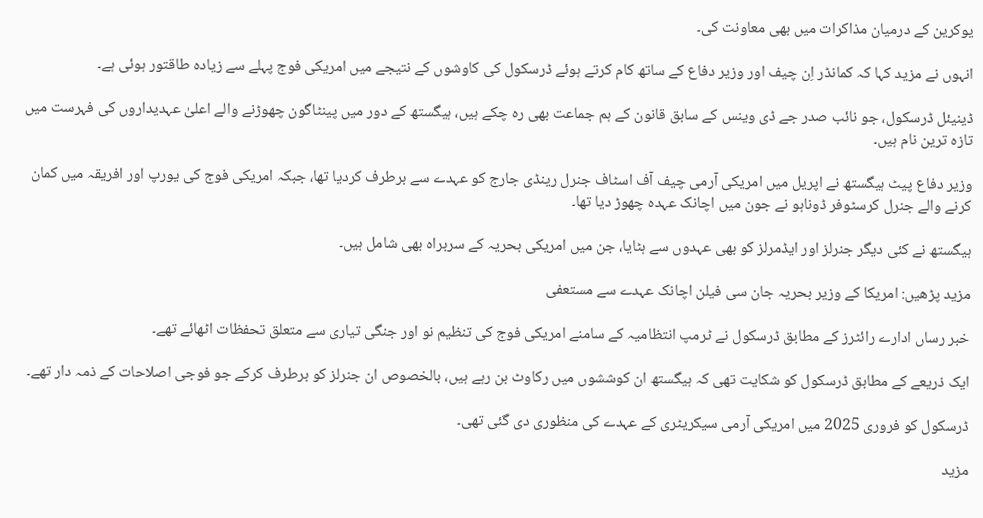یوکرین کے درمیان مذاکرات میں بھی معاونت کی۔

انہوں نے مزید کہا کہ کمانڈر اِن چیف اور وزیر دفاع کے ساتھ کام کرتے ہوئے ڈرسکول کی کاوشوں کے نتیجے میں امریکی فوج پہلے سے زیادہ طاقتور ہوئی ہے۔

ڈینیئل ڈرسکول، جو نائب صدر جے ڈی وینس کے سابق قانون کے ہم جماعت بھی رہ چکے ہیں، ہیگستھ کے دور میں پینٹاگون چھوڑنے والے اعلیٰ عہدیداروں کی فہرست میں تازہ ترین نام ہیں۔

وزیر دفاع پیٹ ہیگستھ نے اپریل میں امریکی آرمی چیف آف اسٹاف جنرل رینڈی جارج کو عہدے سے برطرف کردیا تھا، جبکہ امریکی فوج کی یورپ اور افریقہ میں کمان کرنے والے جنرل کرسٹوفر ڈوناہو نے جون میں اچانک عہدہ چھوڑ دیا تھا۔

ہیگستھ نے کئی دیگر جنرلز اور ایڈمرلز کو بھی عہدوں سے ہٹایا، جن میں امریکی بحریہ کے سربراہ بھی شامل ہیں۔

مزید پڑھیں: امریکا کے وزیر بحریہ جان سی فیلن اچانک عہدے سے مستعفی

خبر رساں ادارے رائٹرز کے مطابق ڈرسکول نے ٹرمپ انتظامیہ کے سامنے امریکی فوج کی تنظیم نو اور جنگی تیاری سے متعلق تحفظات اٹھائے تھے۔

ایک ذریعے کے مطابق ڈرسکول کو شکایت تھی کہ ہیگستھ ان کوششوں میں رکاوٹ بن رہے ہیں، بالخصوص ان جنرلز کو برطرف کرکے جو فوجی اصلاحات کے ذمہ دار تھے۔

ڈرسکول کو فروری 2025 میں امریکی آرمی سیکریٹری کے عہدے کی منظوری دی گئی تھی۔

مزید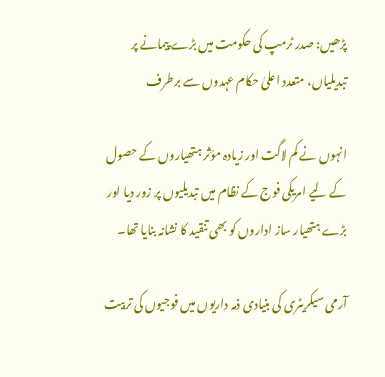پڑھیں: صدر ٹرمپ کی حکومت میں بڑے پیمانے پر تبدیلیاں، متعدد اعلیٰ حکام عہدوں سے برطرف

انہوں نے کم لاگت اور زیادہ مؤثر ہتھیاروں کے حصول کے لیے امریکی فوج کے نظام میں تبدیلیوں پر زور دیا اور بڑے ہتھیار ساز اداروں کو بھی تنقید کا نشانہ بنایا تھا۔

آرمی سیکریٹری کی بنیادی ذمہ داریوں میں فوجیوں کی تربیت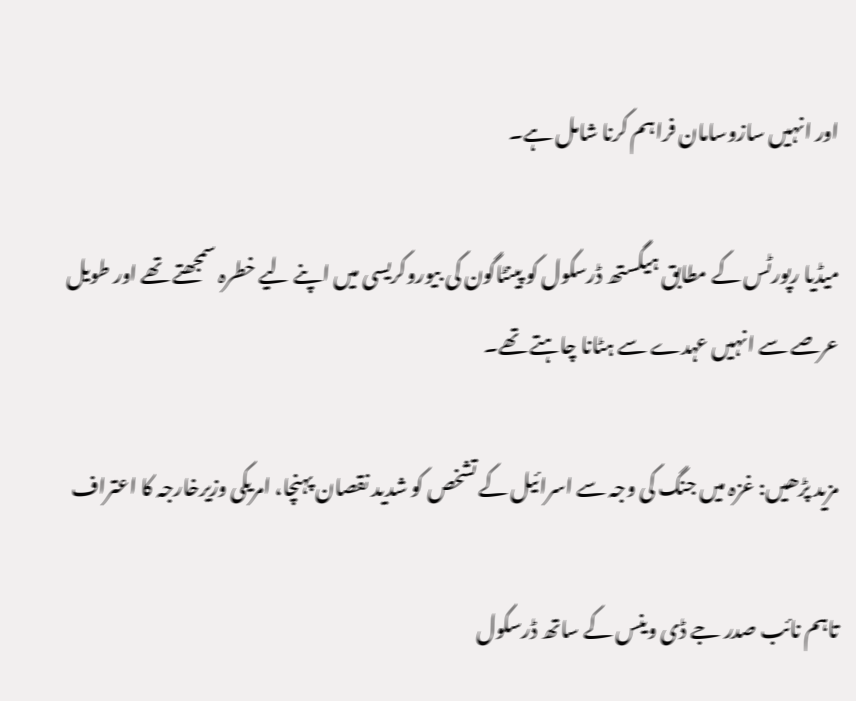اور انہیں سازوسامان فراہم کرنا شامل ہے۔

میڈیا رپورٹس کے مطابق ہیگستھ ڈرسکول کو پینٹاگون کی بیوروکریسی میں اپنے لیے خطرہ سمجھتے تھے اور طویل عرصے سے انہیں عہدے سے ہٹانا چاہتے تھے۔

مزید پڑھیں: غزہ میں جنگ کی وجہ سے اسرائیل کے تشخص کو شدید نقصان پہنچا، امریکی وزیرخارجہ کا اعتراف

تاہم نائب صدر جے ڈی وینس کے ساتھ ڈرسکول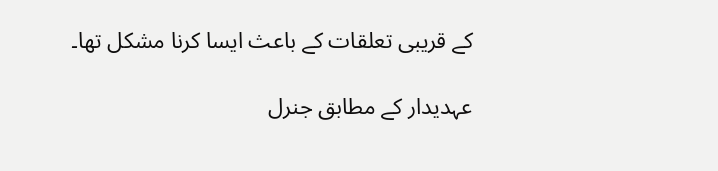کے قریبی تعلقات کے باعث ایسا کرنا مشکل تھا۔

عہدیدار کے مطابق جنرل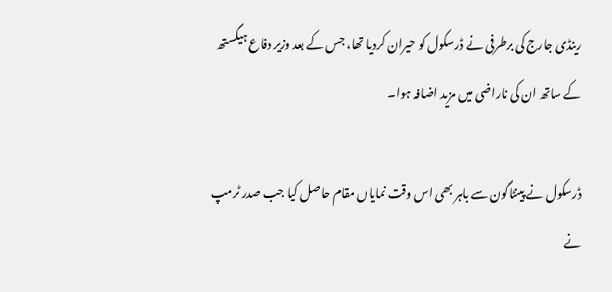رینڈی جارج کی برطرفی نے ڈرسکول کو حیران کردیا تھا، جس کے بعد وزیر دفاع ہیگستھ کے ساتھ ان کی ناراضی میں مزید اضافہ ہوا۔

ڈرسکول نے پینٹاگون سے باہر بھی اس وقت نمایاں مقام حاصل کیا جب صدر ٹرمپ نے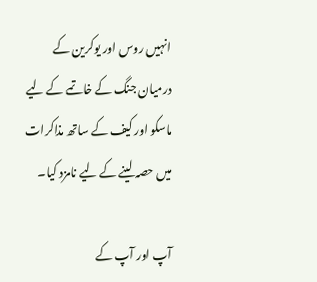انہیں روس اور یوکرین کے درمیان جنگ کے خاتمے کے لیے ماسکو اور کیف کے ساتھ مذاکرات میں حصہ لینے کے لیے نامزد کیا۔

آپ اور آپ کے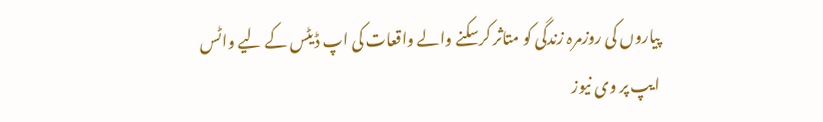پیاروں کی روزمرہ زندگی کو متاثر کرسکنے والے واقعات کی اپ ڈیٹس کے لیے واٹس ایپ پر وی نیوز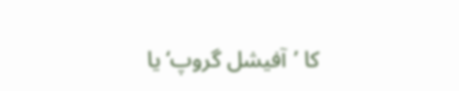کا ’آفیشل گروپ‘ یا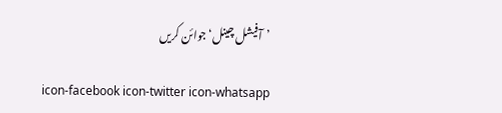’آفیشل چینل‘ جوائن کریں

icon-facebook icon-twitter icon-whatsapp